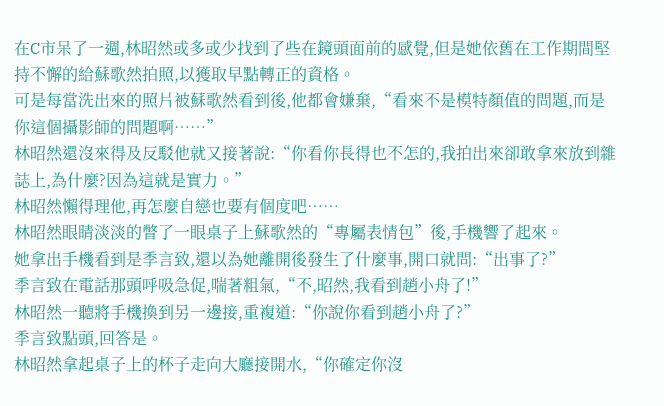在C市呆了一週,林昭然或多或少找到了些在鏡頭面前的感覺,但是她依舊在工作期間堅持不懈的給蘇歌然拍照,以獲取早點轉正的資格。
可是每當洗出來的照片被蘇歌然看到後,他都會嫌棄,“看來不是模特顏值的問題,而是你這個攝影師的問題啊……”
林昭然還沒來得及反駁他就又接著說:“你看你長得也不怎的,我拍出來卻敢拿來放到雜誌上,為什麼?因為這就是實力。”
林昭然懶得理他,再怎麼自戀也要有個度吧……
林昭然眼睛淡淡的瞥了一眼桌子上蘇歌然的“專屬表情包”後,手機響了起來。
她拿出手機看到是季言致,還以為她離開後發生了什麼事,開口就問:“出事了?”
季言致在電話那頭呼吸急促,喘著粗氣,“不,昭然,我看到趙小舟了!”
林昭然一聽將手機換到另一邊接,重複道:“你說你看到趙小舟了?”
季言致點頭,回答是。
林昭然拿起桌子上的杯子走向大廳接開水,“你確定你沒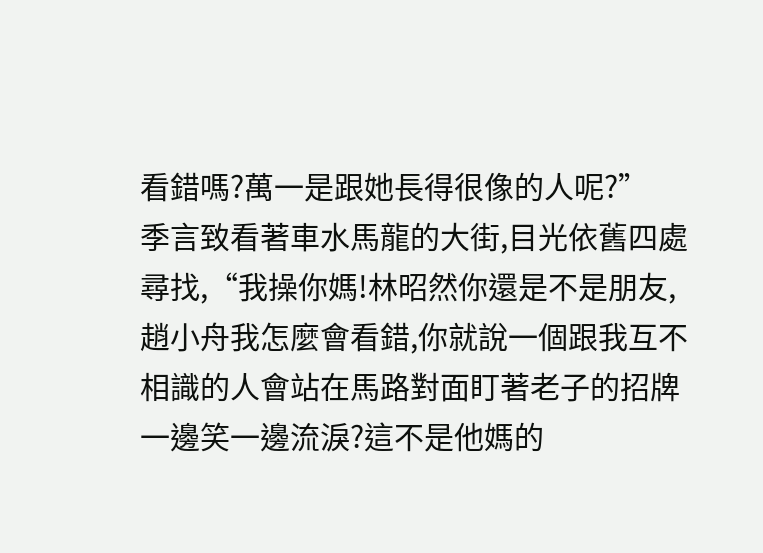看錯嗎?萬一是跟她長得很像的人呢?”
季言致看著車水馬龍的大街,目光依舊四處尋找,“我操你媽!林昭然你還是不是朋友,趙小舟我怎麼會看錯,你就說一個跟我互不相識的人會站在馬路對面盯著老子的招牌一邊笑一邊流淚?這不是他媽的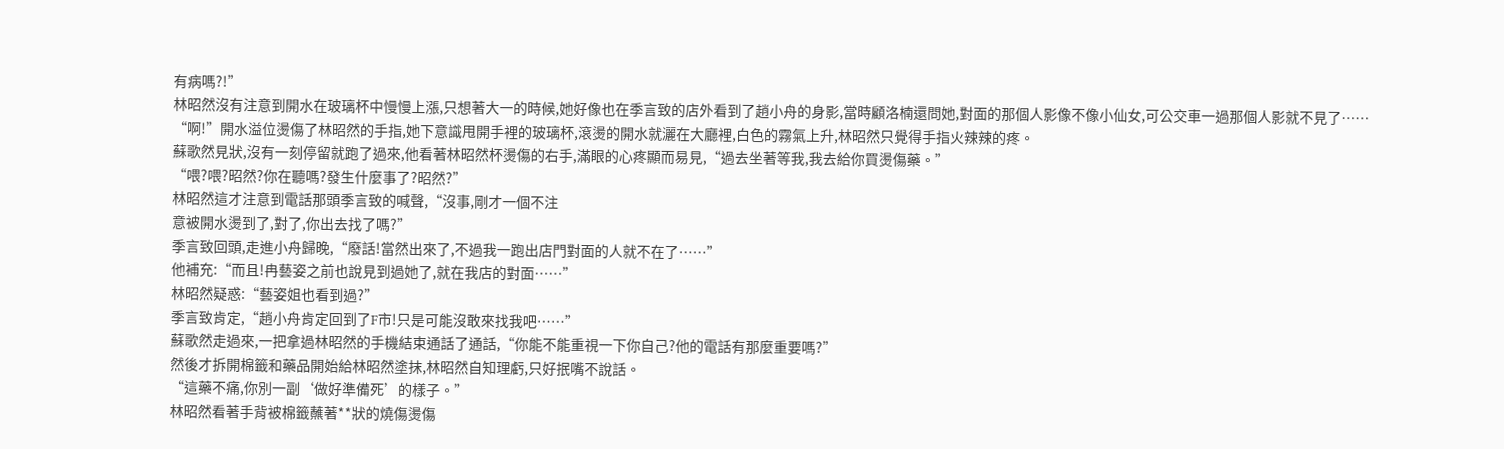有病嗎?!”
林昭然沒有注意到開水在玻璃杯中慢慢上漲,只想著大一的時候,她好像也在季言致的店外看到了趙小舟的身影,當時顧洛楠還問她,對面的那個人影像不像小仙女,可公交車一過那個人影就不見了……
“啊!”開水溢位燙傷了林昭然的手指,她下意識甩開手裡的玻璃杯,滾燙的開水就灑在大廳裡,白色的霧氣上升,林昭然只覺得手指火辣辣的疼。
蘇歌然見狀,沒有一刻停留就跑了過來,他看著林昭然杯燙傷的右手,滿眼的心疼顯而易見,“過去坐著等我,我去給你買燙傷藥。”
“喂?喂?昭然?你在聽嗎?發生什麼事了?昭然?”
林昭然這才注意到電話那頭季言致的喊聲,“沒事,剛才一個不注
意被開水燙到了,對了,你出去找了嗎?”
季言致回頭,走進小舟歸晚,“廢話!當然出來了,不過我一跑出店門對面的人就不在了……”
他補充:“而且!冉藝姿之前也說見到過她了,就在我店的對面……”
林昭然疑惑:“藝姿姐也看到過?”
季言致肯定,“趙小舟肯定回到了F市!只是可能沒敢來找我吧……”
蘇歌然走過來,一把拿過林昭然的手機結束通話了通話,“你能不能重視一下你自己?他的電話有那麼重要嗎?”
然後才拆開棉籤和藥品開始給林昭然塗抹,林昭然自知理虧,只好抿嘴不說話。
“這藥不痛,你別一副‘做好準備死’的樣子。”
林昭然看著手背被棉籤蘸著**狀的燒傷燙傷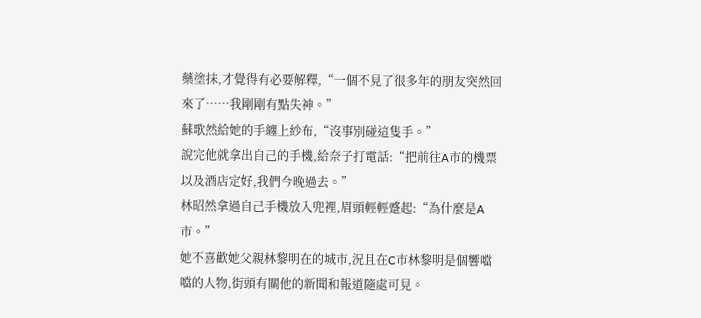藥塗抹,才覺得有必要解釋,“一個不見了很多年的朋友突然回來了……我剛剛有點失神。”
蘇歌然給她的手纏上紗布,“沒事別碰這隻手。”
說完他就拿出自己的手機,給奈子打電話:“把前往A市的機票以及酒店定好,我們今晚過去。”
林昭然拿過自己手機放入兜裡,眉頭輕輕蹙起:“為什麼是A市。”
她不喜歡她父親林黎明在的城市,況且在C市林黎明是個響噹噹的人物,街頭有關他的新聞和報道隨處可見。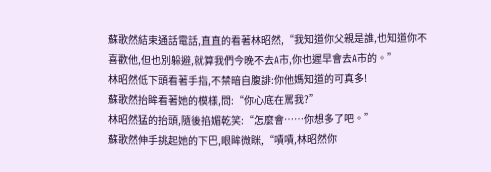蘇歌然結束通話電話,直直的看著林昭然,“我知道你父親是誰,也知道你不喜歡他,但也別躲避,就算我們今晚不去A市,你也遲早會去A市的。”
林昭然低下頭看著手指,不禁暗自腹誹:你他媽知道的可真多!
蘇歌然抬眸看著她的模樣,問:“你心底在罵我?”
林昭然猛的抬頭,隨後掐媚乾笑:“怎麼會……你想多了吧。”
蘇歌然伸手挑起她的下巴,眼眸微眯,“嘖嘖,林昭然你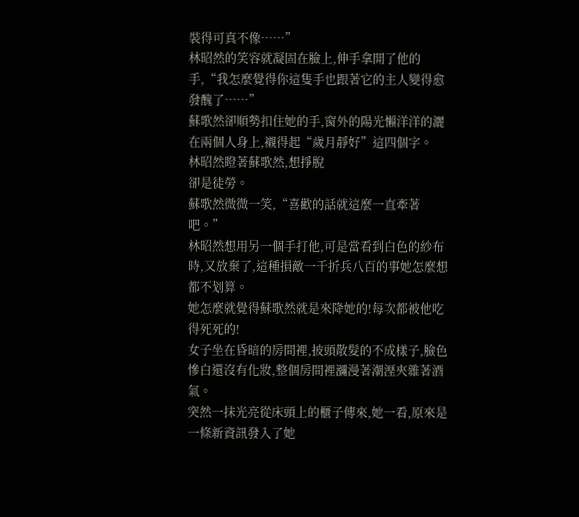裝得可真不像……”
林昭然的笑容就凝固在臉上,伸手拿開了他的手,“我怎麼覺得你這隻手也跟著它的主人變得愈發醜了……”
蘇歌然卻順勢扣住她的手,窗外的陽光懶洋洋的灑在兩個人身上,襯得起“歲月靜好”這四個字。
林昭然瞪著蘇歌然,想掙脫
卻是徒勞。
蘇歌然微微一笑,“喜歡的話就這麼一直牽著吧。”
林昭然想用另一個手打他,可是當看到白色的紗布時,又放棄了,這種損敵一千折兵八百的事她怎麼想都不划算。
她怎麼就覺得蘇歌然就是來降她的!每次都被他吃得死死的!
女子坐在昏暗的房間裡,披頭散髮的不成樣子,臉色慘白還沒有化妝,整個房間裡瀰漫著潮溼夾雜著酒氣。
突然一抹光亮從床頭上的櫃子傳來,她一看,原來是一條新資訊發入了她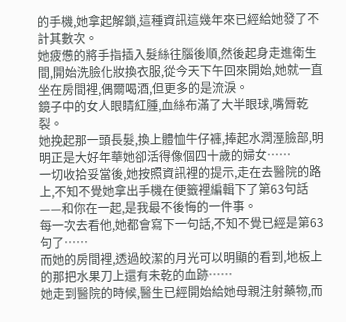的手機,她拿起解鎖,這種資訊這幾年來已經給她發了不計其數次。
她疲憊的將手指插入髮絲往腦後順,然後起身走進衛生間,開始洗臉化妝換衣服,從今天下午回來開始,她就一直坐在房間裡,偶爾喝酒,但更多的是流淚。
鏡子中的女人眼睛紅腫,血絲布滿了大半眼球,嘴脣乾裂。
她挽起那一頭長髮,換上體恤牛仔褲,捧起水潤溼臉部,明明正是大好年華她卻活得像個四十歲的婦女……
一切收拾妥當後,她按照資訊裡的提示,走在去醫院的路上,不知不覺她拿出手機在便籤裡編輯下了第63句話——和你在一起,是我最不後悔的一件事。
每一次去看他,她都會寫下一句話,不知不覺已經是第63句了……
而她的房間裡,透過皎潔的月光可以明顯的看到,地板上的那把水果刀上還有未乾的血跡……
她走到醫院的時候,醫生已經開始給她母親注射藥物,而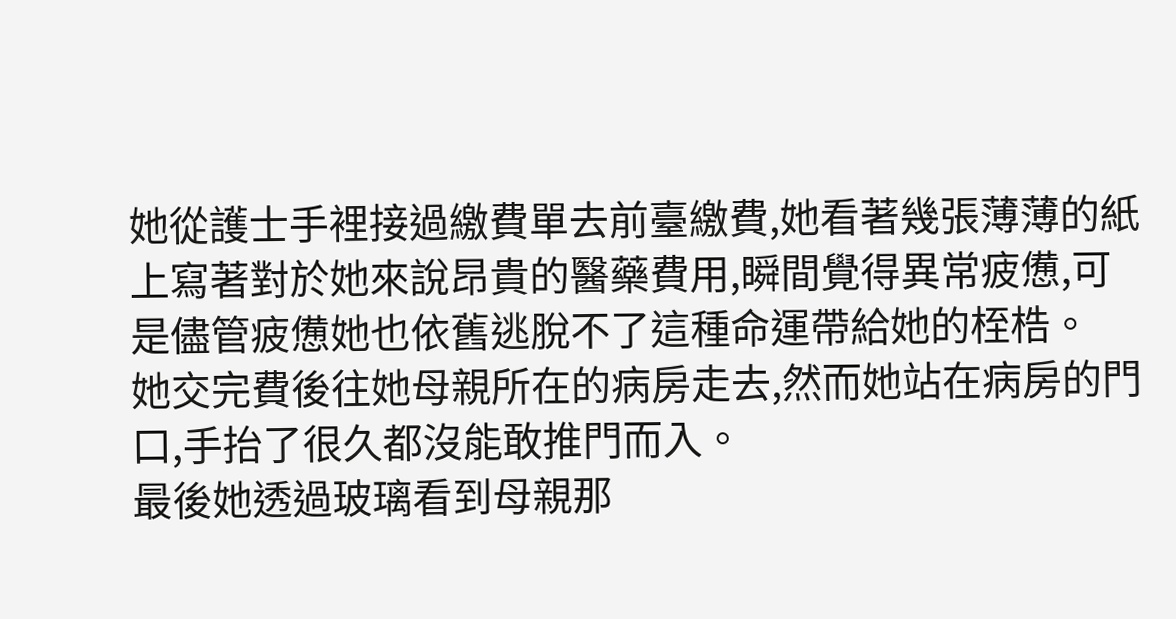她從護士手裡接過繳費單去前臺繳費,她看著幾張薄薄的紙上寫著對於她來說昂貴的醫藥費用,瞬間覺得異常疲憊,可是儘管疲憊她也依舊逃脫不了這種命運帶給她的桎梏。
她交完費後往她母親所在的病房走去,然而她站在病房的門口,手抬了很久都沒能敢推門而入。
最後她透過玻璃看到母親那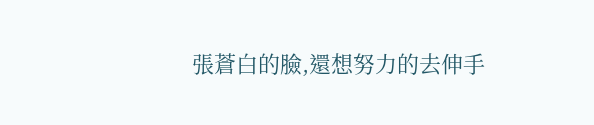張蒼白的臉,還想努力的去伸手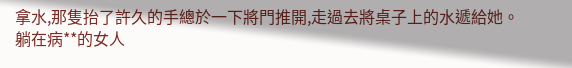拿水,那隻抬了許久的手總於一下將門推開,走過去將桌子上的水遞給她。
躺在病**的女人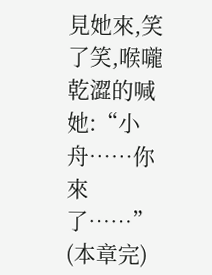見她來,笑了笑,喉嚨乾澀的喊她:“小舟……你來了……”
(本章完)